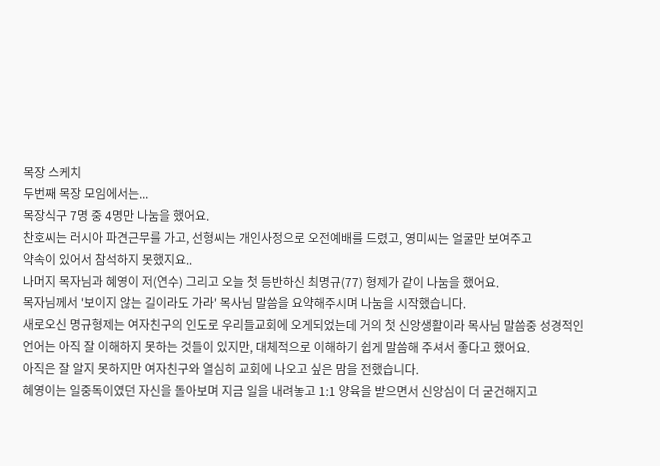목장 스케치
두번째 목장 모임에서는...
목장식구 7명 중 4명만 나눔을 했어요.
찬호씨는 러시아 파견근무를 가고, 선형씨는 개인사정으로 오전예배를 드렸고, 영미씨는 얼굴만 보여주고
약속이 있어서 참석하지 못했지요..
나머지 목자님과 혜영이 저(연수) 그리고 오늘 첫 등반하신 최명규(77) 형제가 같이 나눔을 했어요.
목자님께서 '보이지 않는 길이라도 가라' 목사님 말씀을 요약해주시며 나눔을 시작했습니다.
새로오신 명규형제는 여자친구의 인도로 우리들교회에 오게되었는데 거의 첫 신앙생활이라 목사님 말씀중 성경적인
언어는 아직 잘 이해하지 못하는 것들이 있지만, 대체적으로 이해하기 쉽게 말씀해 주셔서 좋다고 했어요.
아직은 잘 알지 못하지만 여자친구와 열심히 교회에 나오고 싶은 맘을 전했습니다.
혜영이는 일중독이였던 자신을 돌아보며 지금 일을 내려놓고 1:1 양육을 받으면서 신앙심이 더 굳건해지고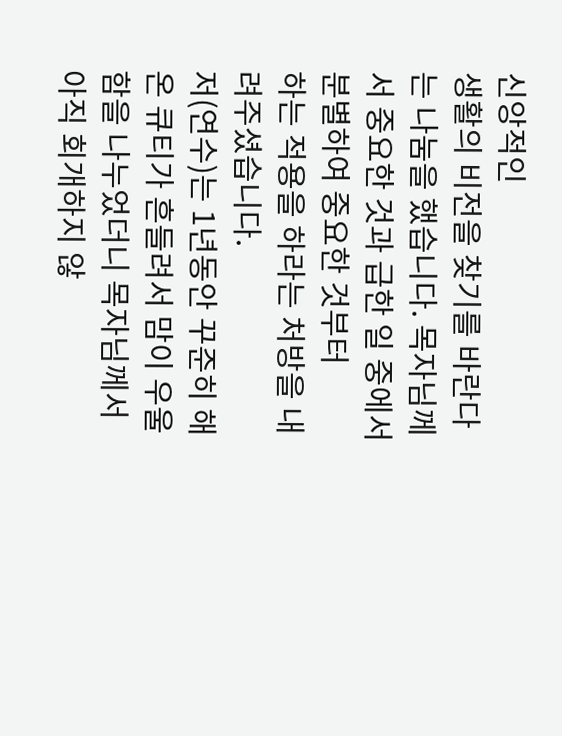신앙적인
생활의 비전을 찾기를 바란다는 나눔을 했습니다. 목자님께서 중요한 것과 급한 일 중에서 분별하여 중요한 것부터
하는 적용을 하라는 처방을 내려주셨습니다.
저(연수)는 1년동안 꾸준히 해온 큐티가 흔들려서 맘이 우울함을 나누었더니 목자님께서 아직 회개하지 않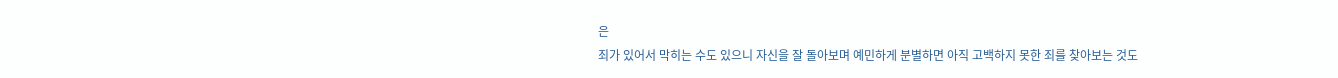은
죄가 있어서 막히는 수도 있으니 자신을 잘 돌아보며 예민하게 분별하면 아직 고백하지 못한 죄를 찾아보는 것도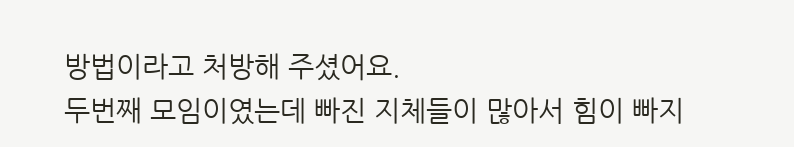방법이라고 처방해 주셨어요.
두번째 모임이였는데 빠진 지체들이 많아서 힘이 빠지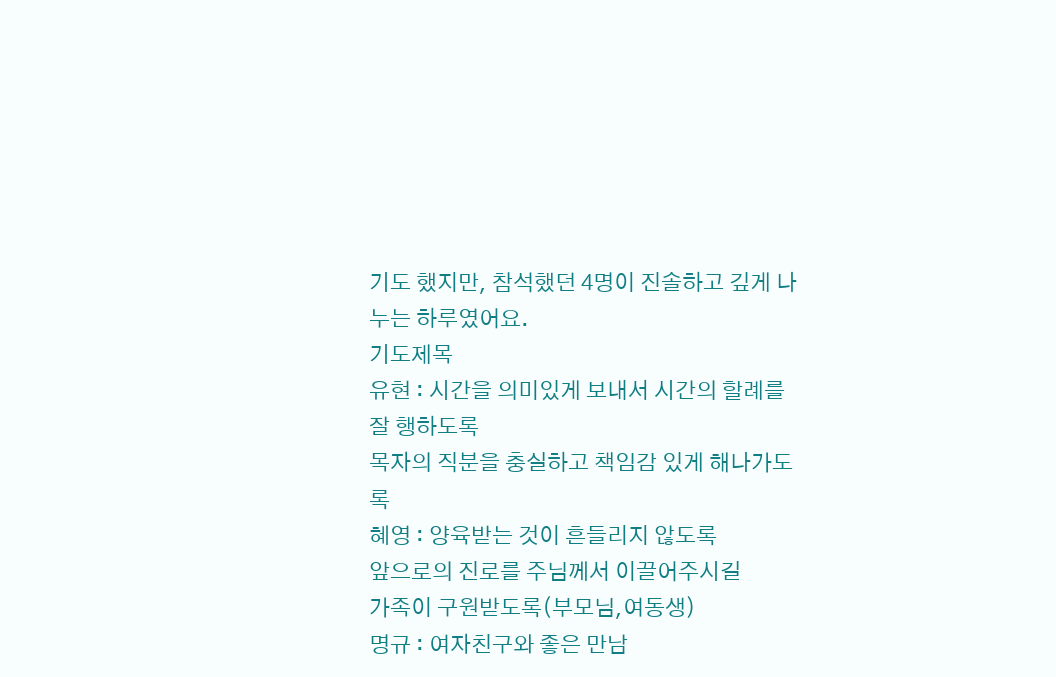기도 했지만, 참석했던 4명이 진솔하고 깊게 나누는 하루였어요.
기도제목
유현 : 시간을 의미있게 보내서 시간의 할례를 잘 행하도록
목자의 직분을 충실하고 책임감 있게 해나가도록
혜영 : 양육받는 것이 흔들리지 않도록
앞으로의 진로를 주님께서 이끌어주시길
가족이 구원받도록(부모님,여동생)
명규 : 여자친구와 좋은 만남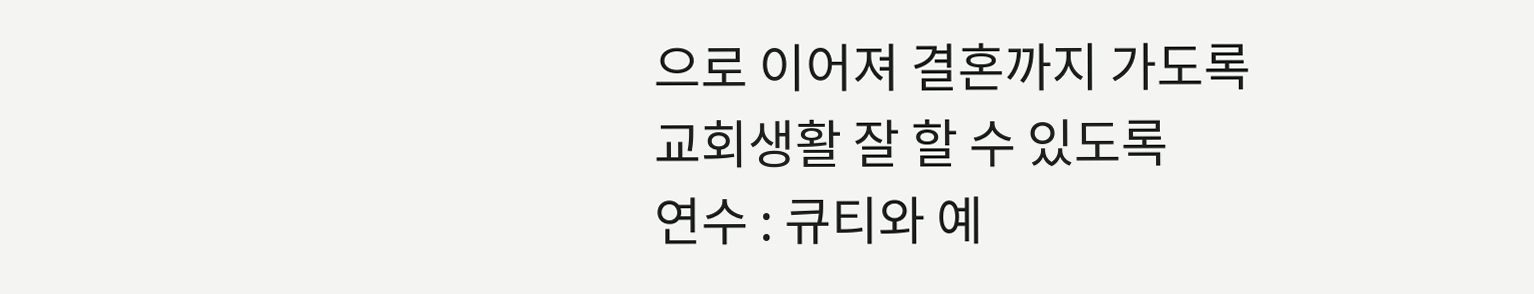으로 이어져 결혼까지 가도록
교회생활 잘 할 수 있도록
연수 : 큐티와 예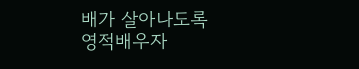배가 살아나도록
영적배우자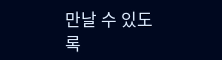만날 수 있도록